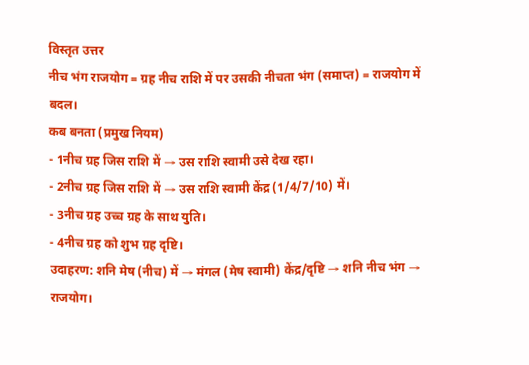विस्तृत उत्तर
नीच भंग राजयोग = ग्रह नीच राशि में पर उसकी नीचता भंग (समाप्त) = राजयोग में बदल।
कब बनता (प्रमुख नियम)
- 1नीच ग्रह जिस राशि में → उस राशि स्वामी उसे देख रहा।
- 2नीच ग्रह जिस राशि में → उस राशि स्वामी केंद्र (1/4/7/10) में।
- 3नीच ग्रह उच्च ग्रह के साथ युति।
- 4नीच ग्रह को शुभ ग्रह दृष्टि।
उदाहरण: शनि मेष (नीच) में → मंगल (मेष स्वामी) केंद्र/दृष्टि → शनि नीच भंग → राजयोग।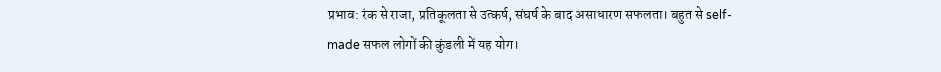प्रभाव: रंक से राजा, प्रतिकूलता से उत्कर्ष, संघर्ष के बाद असाधारण सफलता। बहुत से self-made सफल लोगों की कुंडली में यह योग।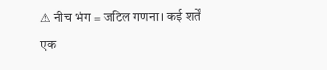⚠ नीच भंग = जटिल गणना। कई शर्तें एक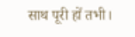साथ पूरी हों तभी।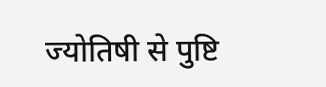ज्योतिषी से पुष्टि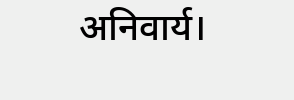अनिवार्य।